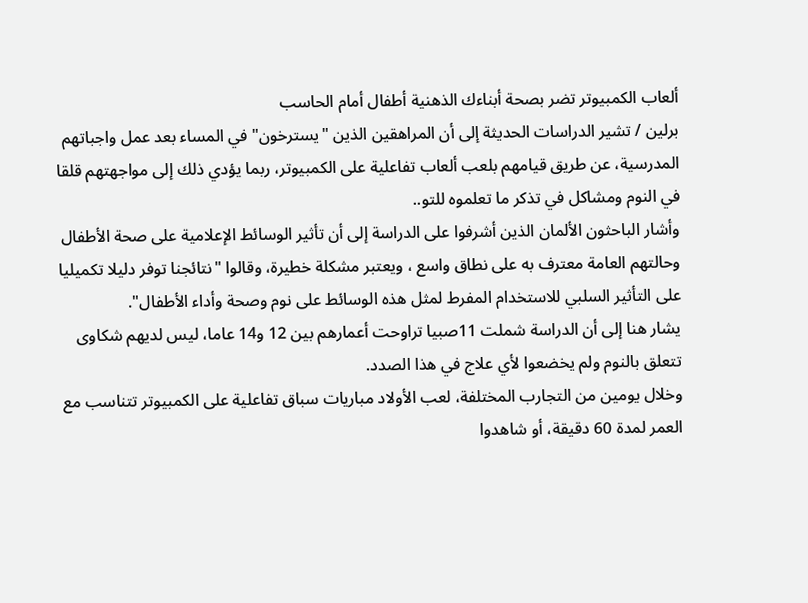ألعاب الكمبيوتر تضر بصحة أبناءك الذهنية أطفال أمام الحاسب
برلين / تشير الدراسات الحديثة إلى أن المراهقين الذين "يسترخون" في المساء بعد عمل واجباتهم المدرسية، عن طريق قيامهم بلعب ألعاب تفاعلية على الكمبيوتر، ربما يؤدي ذلك إلى مواجهتهم قلقا في النوم ومشاكل في تذكر ما تعلموه للتو..
وأشار الباحثون الألمان الذين أشرفوا على الدراسة إلى أن تأثير الوسائط الإعلامية على صحة الأطفال وحالتهم العامة معترف به على نطاق واسع ، ويعتبر مشكلة خطيرة، وقالوا "نتائجنا توفر دليلا تكميليا على التأثير السلبي للاستخدام المفرط لمثل هذه الوسائط على نوم وصحة وأداء الأطفال".
يشار هنا إلى أن الدراسة شملت 11صبيا تراوحت أعمارهم بين 12 و14 عاما، ليس لديهم شكاوى تتعلق بالنوم ولم يخضعوا لأي علاج في هذا الصدد.
وخلال يومين من التجارب المختلفة، لعب الأولاد مباريات سباق تفاعلية على الكمبيوتر تتناسب مع العمر لمدة 60 دقيقة، أو شاهدوا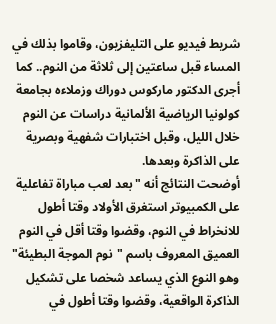شريط فيديو على التليفزيون، وقاموا بذلك في المساء قبل ساعتين إلى ثلاثة من النوم.. كما أجرى الدكتور ماركوس دوراك وزملاءه بجامعة كولونيا الرياضية الألمانية دراسات عن النوم خلال الليل، وقبل اختبارات شفهية وبصرية على الذاكرة وبعدها.
أوضحت النتائج أنه "بعد لعب مباراة تفاعلية على الكمبيوتر استغرق الأولاد وقتا أطول للانخراط في النوم، وقضوا وقتا أقل في النوم العميق المعروف باسم "نوم الموجة البطيئة" وهو النوع الذي يساعد شخصا على تشكيل الذاكرة الواقعية، وقضوا وقتا أطول في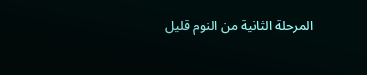المرحلة الثانية من النوم قليل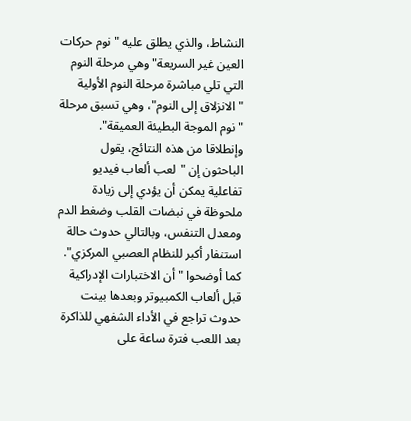النشاط، والذي يطلق عليه "نوم حركات العين غير السريعة" وهي مرحلة النوم التي تلي مباشرة مرحلة النوم الأولية "الانزلاق إلى النوم"، وهي تسبق مرحلة "نوم الموجة البطيئة العميقة".
وإنطلاقا من هذه النتائج، يقول الباحثون إن "لعب ألعاب فيديو تفاعلية يمكن أن يؤدي إلى زيادة ملحوظة في نبضات القلب وضغط الدم ومعدل التنفس، وبالتالي حدوث حالة استنفار أكبر للنظام العصبي المركزي".
كما أوضحوا "أن الاختبارات الإدراكية قبل ألعاب الكمبيوتر وبعدها بينت حدوث تراجع في الأداء الشفهي للذاكرة بعد اللعب فترة ساعة على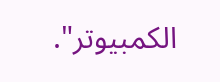الكمبيوتر".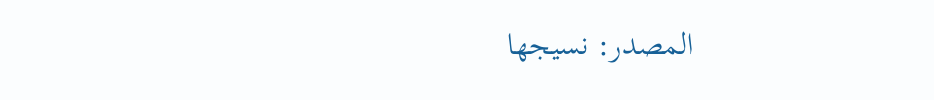المصدر: نسيجها